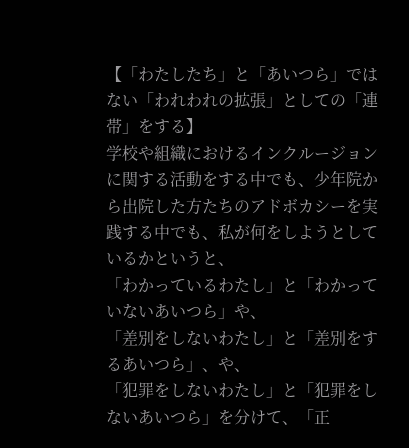【「わたしたち」と「あいつら」ではない「われわれの拡張」としての「連帯」をする】
学校や組織におけるインクルージョンに関する活動をする中でも、少年院から出院した方たちのアドボカシーを実践する中でも、私が何をしようとしているかというと、
「わかっているわたし」と「わかっていないあいつら」や、
「差別をしないわたし」と「差別をするあいつら」、や、
「犯罪をしないわたし」と「犯罪をしないあいつら」を分けて、「正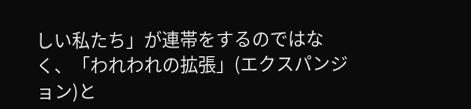しい私たち」が連帯をするのではなく、「われわれの拡張」(エクスパンジョン)と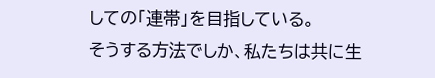しての「連帯」を目指している。
そうする方法でしか、私たちは共に生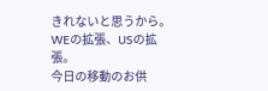きれないと思うから。WEの拡張、USの拡張。
今日の移動のお供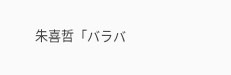朱喜哲「バラバ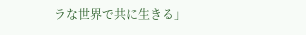ラな世界で共に生きる」